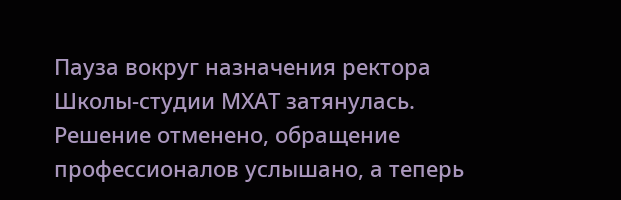Пауза вокруг назначения ректора Школы-студии МХАТ затянулась. Решение отменено, обращение профессионалов услышано, а теперь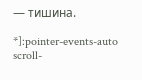— тишина.

*]:pointer-events-auto scroll-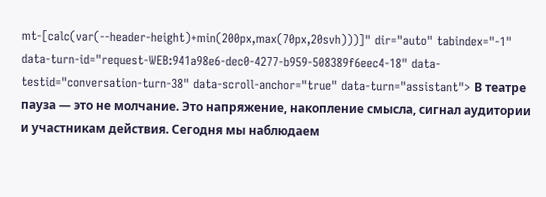mt-[calc(var(--header-height)+min(200px,max(70px,20svh)))]" dir="auto" tabindex="-1" data-turn-id="request-WEB:941a98e6-dec0-4277-b959-508389f6eec4-18" data-testid="conversation-turn-38" data-scroll-anchor="true" data-turn="assistant"> В театре пауза — это не молчание. Это напряжение, накопление смысла, сигнал аудитории и участникам действия. Сегодня мы наблюдаем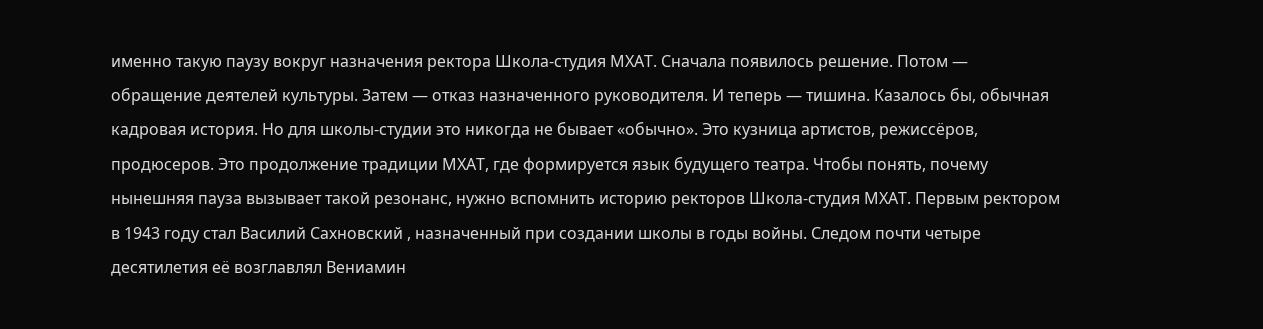именно такую паузу вокруг назначения ректора Школа‑студия МХАТ. Сначала появилось решение. Потом — обращение деятелей культуры. Затем — отказ назначенного руководителя. И теперь — тишина. Казалось бы, обычная кадровая история. Но для школы‑студии это никогда не бывает «обычно». Это кузница артистов, режиссёров, продюсеров. Это продолжение традиции МХАТ, где формируется язык будущего театра. Чтобы понять, почему нынешняя пауза вызывает такой резонанс, нужно вспомнить историю ректоров Школа‑студия МХАТ. Первым ректором в 1943 году стал Василий Сахновский , назначенный при создании школы в годы войны. Следом почти четыре десятилетия её возглавлял Вениамин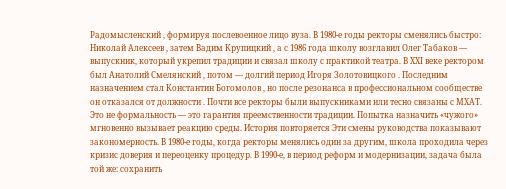Радомысленский , формируя послевоенное лицо вуза. В 1980-е годы ректоры сменялись быстро: Николай Алексеев , затем Вадим Крупицкий , а с 1986 года школу возглавил Олег Табаков — выпускник, который укрепил традиции и связал школу с практикой театра. В XXI веке ректором был Анатолий Смелянский , потом — долгий период Игоря Золотовицкого . Последним назначением стал Константин Богомолов , но после резонанса в профессиональном сообществе он отказался от должности . Почти все ректоры были выпускниками или тесно связаны с МХАТ. Это не формальность — это гарантия преемственности традиции. Попытка назначить «чужого» мгновенно вызывает реакцию среды. История повторяется Эти смены руководства показывают закономерность. В 1980-е годы, когда ректоры менялись один за другим, школа проходила через кризис доверия и переоценку процедур. В 1990-е, в период реформ и модернизации, задача была той же: сохранить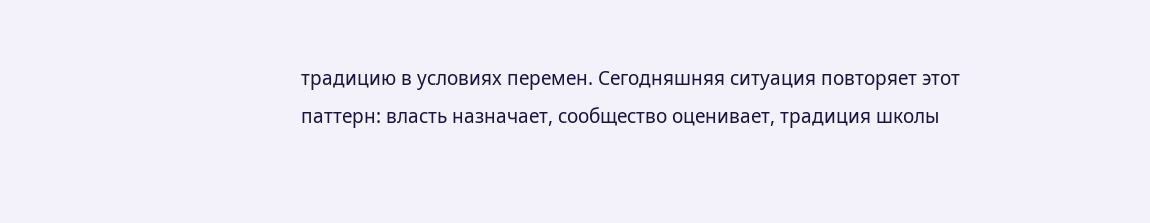традицию в условиях перемен. Сегодняшняя ситуация повторяет этот паттерн: власть назначает, сообщество оценивает, традиция школы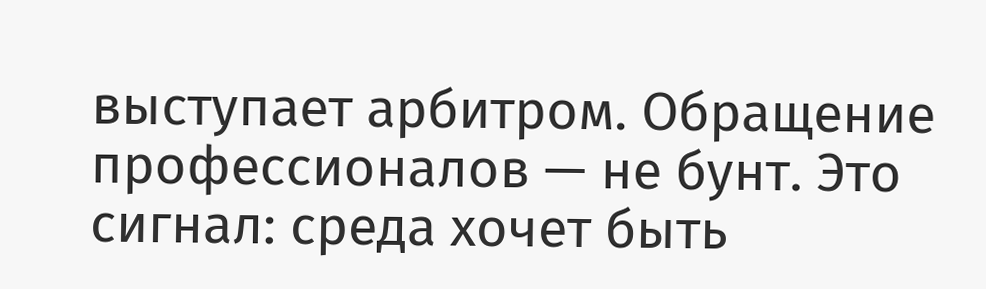выступает арбитром. Обращение профессионалов — не бунт. Это сигнал: среда хочет быть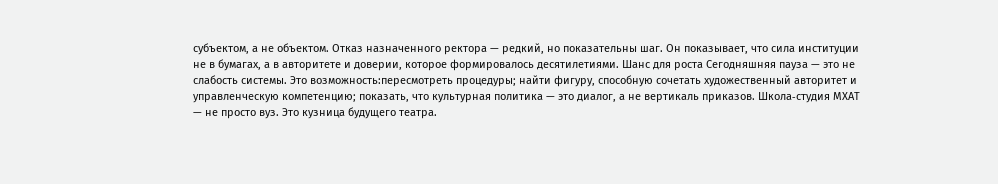субъектом, а не объектом. Отказ назначенного ректора — редкий, но показательны шаг. Он показывает, что сила институции не в бумагах, а в авторитете и доверии, которое формировалось десятилетиями. Шанс для роста Сегодняшняя пауза — это не слабость системы. Это возможность:пересмотреть процедуры; найти фигуру, способную сочетать художественный авторитет и управленческую компетенцию; показать, что культурная политика — это диалог, а не вертикаль приказов. Школа‑студия МХАТ — не просто вуз. Это кузница будущего театра.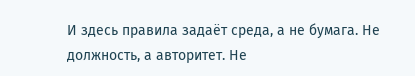И здесь правила задаёт среда, а не бумага. Не должность, а авторитет. Не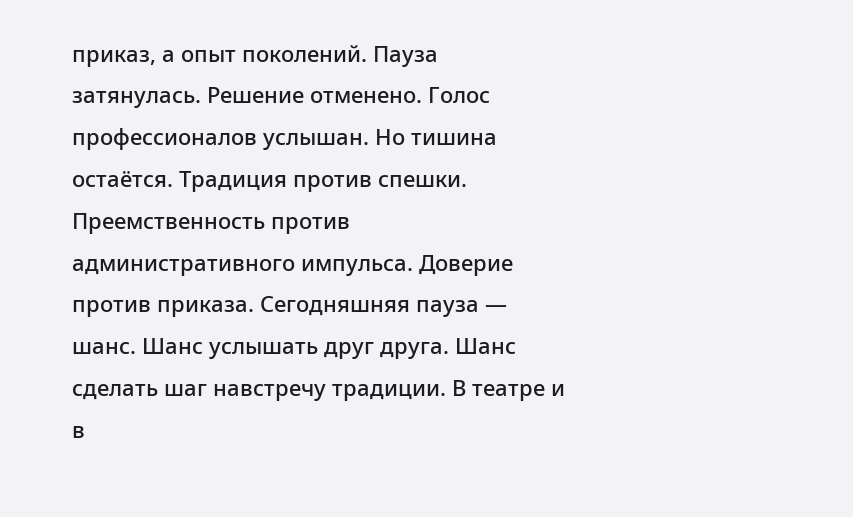приказ, а опыт поколений. Пауза затянулась. Решение отменено. Голос профессионалов услышан. Но тишина остаётся. Традиция против спешки. Преемственность против административного импульса. Доверие против приказа. Сегодняшняя пауза — шанс. Шанс услышать друг друга. Шанс сделать шаг навстречу традиции. В театре и в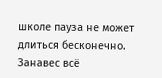школе пауза не может длиться бесконечно. Занавес всё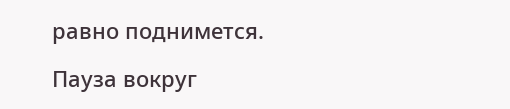равно поднимется.

Пауза вокруг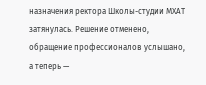назначения ректора Школы-студии МХАТ затянулась. Решение отменено, обращение профессионалов услышано, а теперь —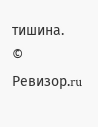тишина.
© Ревизор.ru